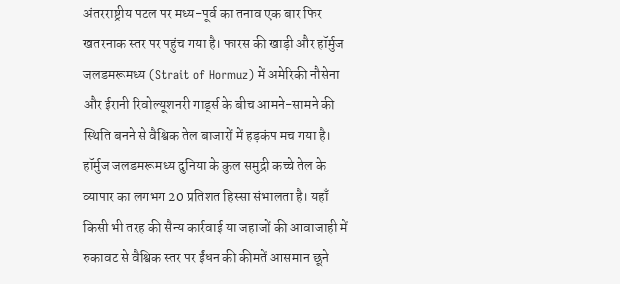अंतरराष्ट्रीय पटल पर मध्य-पूर्व का तनाव एक बार फिर खतरनाक स्तर पर पहुंच गया है। फारस की खाड़ी और हॉर्मुज जलडमरूमध्य (Strait of Hormuz) में अमेरिकी नौसेना और ईरानी रिवोल्यूशनरी गार्ड्स के बीच आमने-सामने की स्थिति बनने से वैश्विक तेल बाजारों में हड़कंप मच गया है।
हॉर्मुज जलडमरूमध्य दुनिया के कुल समुद्री कच्चे तेल के व्यापार का लगभग 20 प्रतिशत हिस्सा संभालता है। यहाँ किसी भी तरह की सैन्य कार्रवाई या जहाजों की आवाजाही में रुकावट से वैश्विक स्तर पर ईंधन की कीमतें आसमान छूने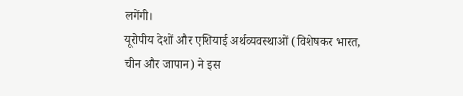लगेंगी।
यूरोपीय देशों और एशियाई अर्थव्यवस्थाओं (विशेषकर भारत, चीन और जापान) ने इस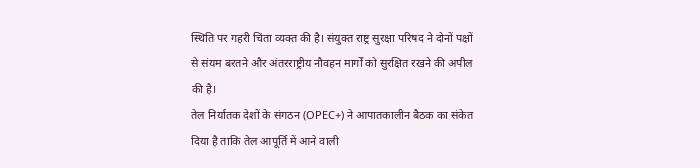स्थिति पर गहरी चिंता व्यक्त की है। संयुक्त राष्ट्र सुरक्षा परिषद ने दोनों पक्षों से संयम बरतने और अंतरराष्ट्रीय नौवहन मार्गों को सुरक्षित रखने की अपील की है।
तेल निर्यातक देशों के संगठन (OPEC+) ने आपातकालीन बैठक का संकेत दिया है ताकि तेल आपूर्ति में आने वाली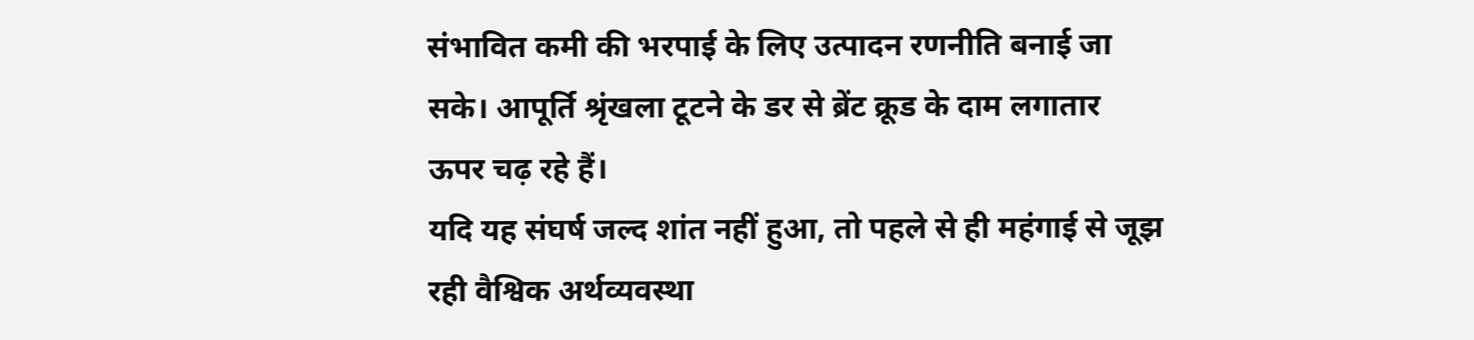संभावित कमी की भरपाई के लिए उत्पादन रणनीति बनाई जा सके। आपूर्ति श्रृंखला टूटने के डर से ब्रेंट क्रूड के दाम लगातार ऊपर चढ़ रहे हैं।
यदि यह संघर्ष जल्द शांत नहीं हुआ, तो पहले से ही महंगाई से जूझ रही वैश्विक अर्थव्यवस्था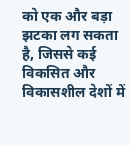को एक और बड़ा झटका लग सकता है, जिससे कई विकसित और विकासशील देशों में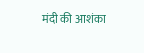मंदी की आशंका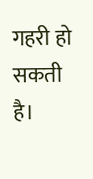गहरी हो सकती है।